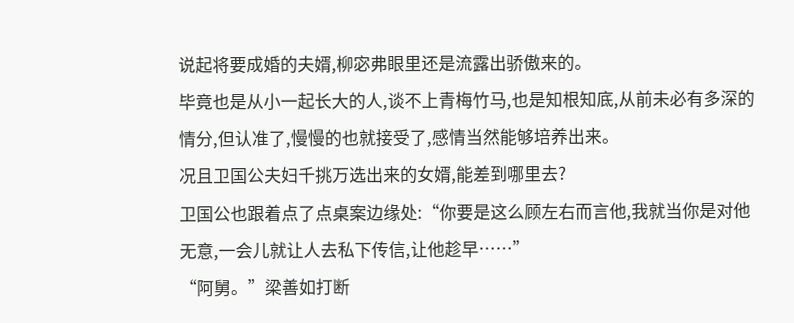说起将要成婚的夫婿,柳宓弗眼里还是流露出骄傲来的。
毕竟也是从小一起长大的人,谈不上青梅竹马,也是知根知底,从前未必有多深的情分,但认准了,慢慢的也就接受了,感情当然能够培养出来。
况且卫国公夫妇千挑万选出来的女婿,能差到哪里去?
卫国公也跟着点了点桌案边缘处:“你要是这么顾左右而言他,我就当你是对他无意,一会儿就让人去私下传信,让他趁早……”
“阿舅。”梁善如打断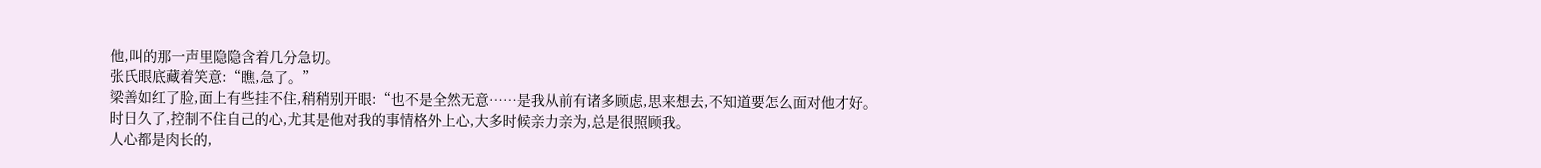他,叫的那一声里隐隐含着几分急切。
张氏眼底藏着笑意:“瞧,急了。”
梁善如红了脸,面上有些挂不住,稍稍别开眼:“也不是全然无意……是我从前有诸多顾虑,思来想去,不知道要怎么面对他才好。
时日久了,控制不住自己的心,尤其是他对我的事情格外上心,大多时候亲力亲为,总是很照顾我。
人心都是肉长的,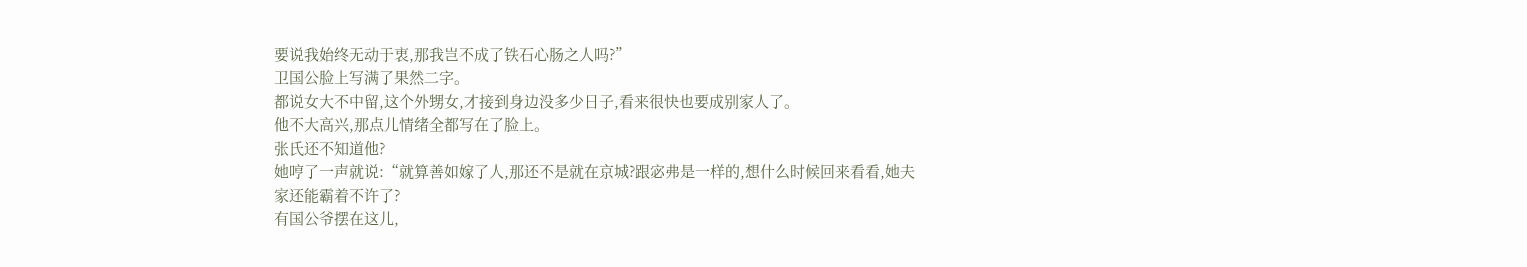要说我始终无动于衷,那我岂不成了铁石心肠之人吗?”
卫国公脸上写满了果然二字。
都说女大不中留,这个外甥女,才接到身边没多少日子,看来很快也要成别家人了。
他不大高兴,那点儿情绪全都写在了脸上。
张氏还不知道他?
她哼了一声就说:“就算善如嫁了人,那还不是就在京城?跟宓弗是一样的,想什么时候回来看看,她夫家还能霸着不许了?
有国公爷摆在这儿,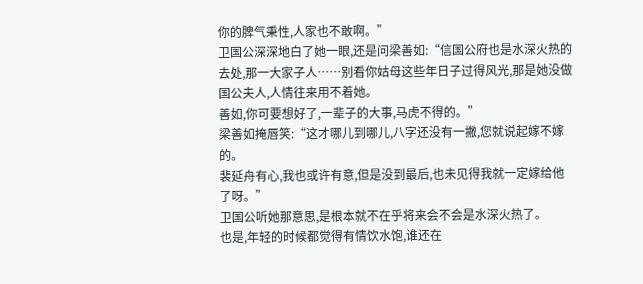你的脾气秉性,人家也不敢啊。”
卫国公深深地白了她一眼,还是问梁善如:“信国公府也是水深火热的去处,那一大家子人……别看你姑母这些年日子过得风光,那是她没做国公夫人,人情往来用不着她。
善如,你可要想好了,一辈子的大事,马虎不得的。”
梁善如掩唇笑:“这才哪儿到哪儿,八字还没有一撇,您就说起嫁不嫁的。
裴延舟有心,我也或许有意,但是没到最后,也未见得我就一定嫁给他了呀。”
卫国公听她那意思,是根本就不在乎将来会不会是水深火热了。
也是,年轻的时候都觉得有情饮水饱,谁还在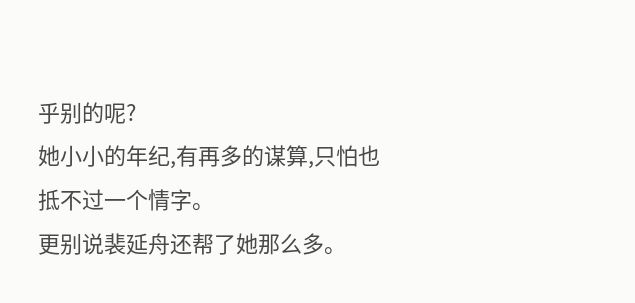乎别的呢?
她小小的年纪,有再多的谋算,只怕也抵不过一个情字。
更别说裴延舟还帮了她那么多。